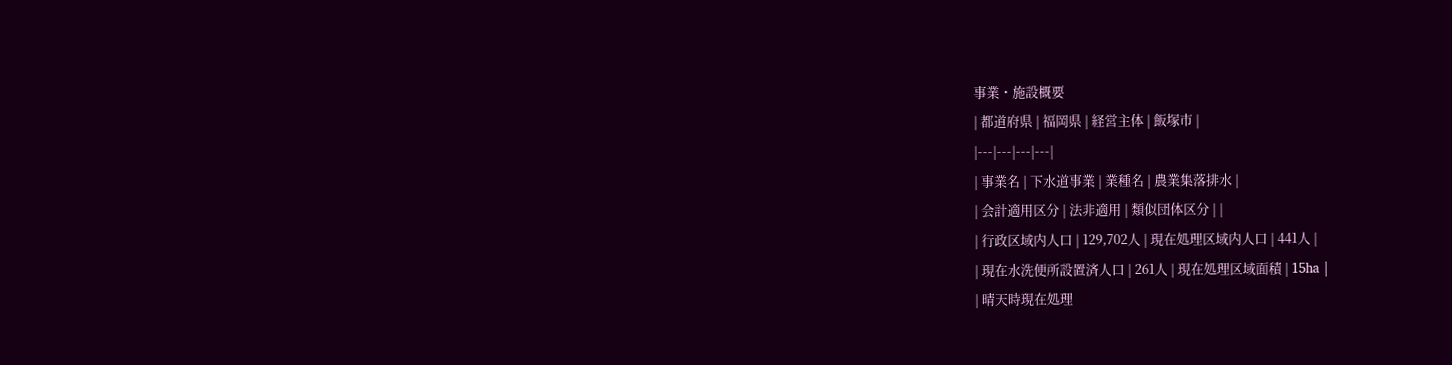事業・施設概要
| 都道府県 | 福岡県 | 経営主体 | 飯塚市 |
|---|---|---|---|
| 事業名 | 下水道事業 | 業種名 | 農業集落排水 |
| 会計適用区分 | 法非適用 | 類似団体区分 | |
| 行政区域内人口 | 129,702人 | 現在処理区域内人口 | 441人 |
| 現在水洗便所設置済人口 | 261人 | 現在処理区域面積 | 15ha |
| 晴天時現在処理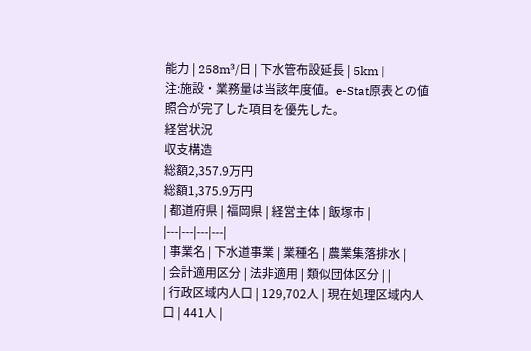能力 | 258m³/日 | 下水管布設延長 | 5km |
注:施設・業務量は当該年度値。e-Stat原表との値照合が完了した項目を優先した。
経営状況
収支構造
総額2,357.9万円
総額1,375.9万円
| 都道府県 | 福岡県 | 経営主体 | 飯塚市 |
|---|---|---|---|
| 事業名 | 下水道事業 | 業種名 | 農業集落排水 |
| 会計適用区分 | 法非適用 | 類似団体区分 | |
| 行政区域内人口 | 129,702人 | 現在処理区域内人口 | 441人 |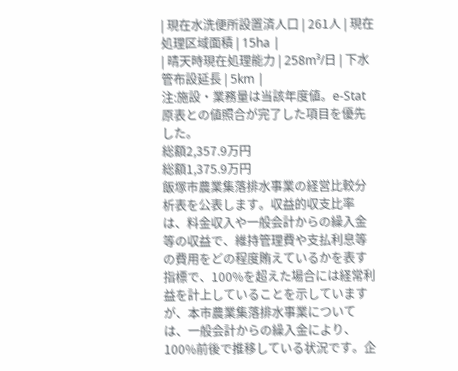| 現在水洗便所設置済人口 | 261人 | 現在処理区域面積 | 15ha |
| 晴天時現在処理能力 | 258m³/日 | 下水管布設延長 | 5km |
注:施設・業務量は当該年度値。e-Stat原表との値照合が完了した項目を優先した。
総額2,357.9万円
総額1,375.9万円
飯塚市農業集落排水事業の経営比較分析表を公表します。収益的収支比率は、料金収入や一般会計からの繰入金等の収益で、維持管理費や支払利息等の費用をどの程度賄えているかを表す指標で、100%を超えた場合には経常利益を計上していることを示していますが、本市農業集落排水事業については、一般会計からの繰入金により、100%前後で推移している状況です。企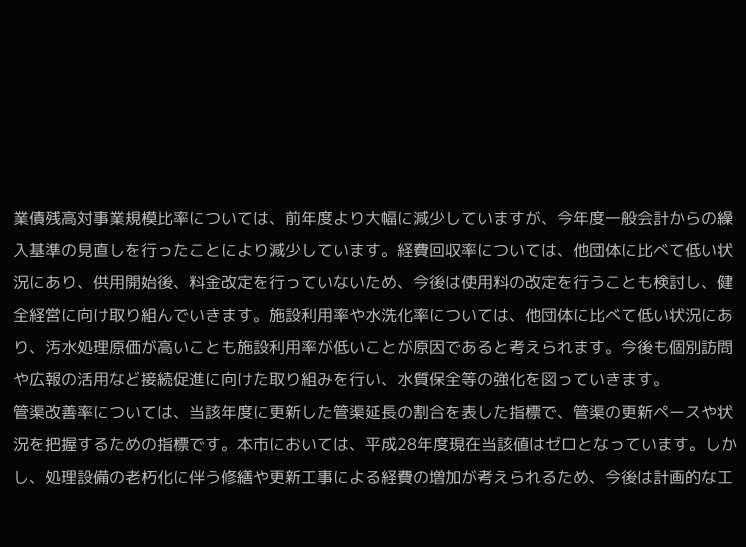業債残高対事業規模比率については、前年度より大幅に減少していますが、今年度一般会計からの繰入基準の見直しを行ったことにより減少しています。経費回収率については、他団体に比べて低い状況にあり、供用開始後、料金改定を行っていないため、今後は使用料の改定を行うことも検討し、健全経営に向け取り組んでいきます。施設利用率や水洗化率については、他団体に比べて低い状況にあり、汚水処理原価が高いことも施設利用率が低いことが原因であると考えられます。今後も個別訪問や広報の活用など接続促進に向けた取り組みを行い、水質保全等の強化を図っていきます。
管渠改善率については、当該年度に更新した管渠延長の割合を表した指標で、管渠の更新ペースや状況を把握するための指標です。本市においては、平成28年度現在当該値はゼロとなっています。しかし、処理設備の老朽化に伴う修繕や更新工事による経費の増加が考えられるため、今後は計画的な工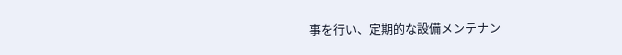事を行い、定期的な設備メンテナン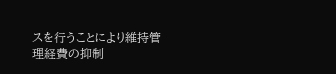スを行うことにより維持管理経費の抑制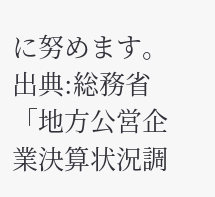に努めます。
出典:総務省「地方公営企業決算状況調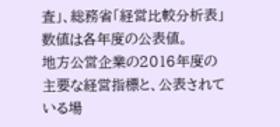査」、総務省「経営比較分析表」数値は各年度の公表値。
地方公営企業の2016年度の主要な経営指標と、公表されている場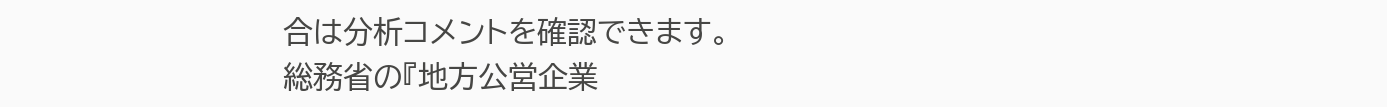合は分析コメントを確認できます。
総務省の『地方公営企業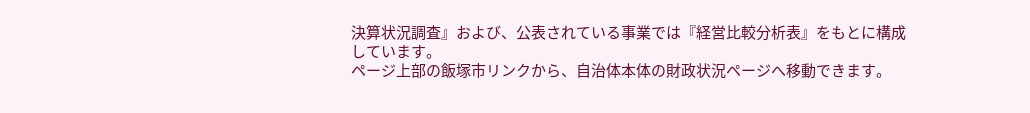決算状況調査』および、公表されている事業では『経営比較分析表』をもとに構成しています。
ページ上部の飯塚市リンクから、自治体本体の財政状況ページへ移動できます。